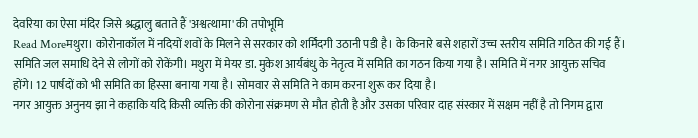देवरिया का ऐसा मंदिर जिसे श्रद्धालु बताते हैं 'अश्वत्थामा' की तपोभूमि
Read Moreमथुरा। कोरोनाकॉल में नदियों शवों के मिलने से सरकार को शर्मिंदगी उठानी पडी है। के किनारे बसे शहारों उच्च स्तरीय समिति गठित की गई हैं। समिति जल समाधि देने से लोगों को रोकेंगी। मथुरा में मेयर डा. मुकेश आर्यबंधु के नेतृत्व में समिति का गठन किया गया है। समिति में नगर आयुक्त सचिव होंगे। 12 पार्षदों को भी समिति का हिस्सा बनाया गया है। सोमवार से समिति ने काम करना शुरू कर दिया है।
नगर आयुक्त अनुनय झा ने कहाकि यदि किसी व्यक्ति की कोरोना संक्रमण से मौत होती है और उसका परिवार दाह संस्कार में सक्षम नहीं है तो निगम द्वारा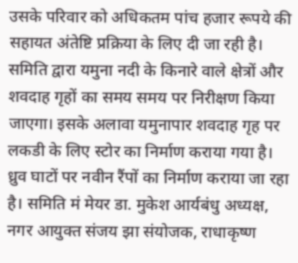उसके परिवार को अधिकतम पांच हजार रूपये की सहायत अंतेष्टि प्रक्रिया के लिए दी जा रही है। समिति द्वारा यमुना नदी के किनारे वाले क्षेत्रों और शवदाह गृहों का समय समय पर निरीक्षण किया जाएगा। इसके अलावा यमुनापार शवदाह गृह पर लकडी के लिए स्टोर का निर्माण कराया गया है।
ध्रुव घाटों पर नवीन रैंपों का निर्माण कराया जा रहा है। समिति मं मेयर डा. मुकेश आर्यबंधु अध्यक्ष, नगर आयुक्त संजय झा संयोजक, राधाकृष्ण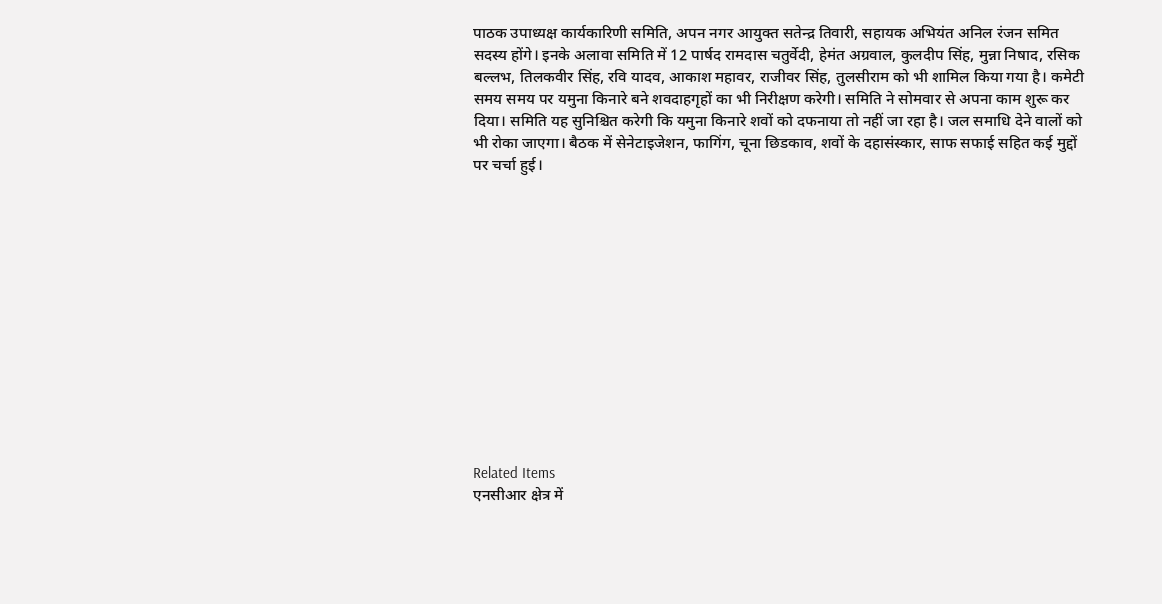पाठक उपाध्यक्ष कार्यकारिणी समिति, अपन नगर आयुक्त सतेन्द्र तिवारी, सहायक अभियंत अनिल रंजन समित सदस्य होंगे। इनके अलावा समिति में 12 पार्षद रामदास चतुर्वेदी, हेमंत अग्रवाल, कुलदीप सिंह, मुन्ना निषाद, रसिक बल्लभ, तिलकवीर सिंह, रवि यादव, आकाश महावर, राजीवर सिंह, तुलसीराम को भी शामिल किया गया है। कमेटी समय समय पर यमुना किनारे बने शवदाहगृहों का भी निरीक्षण करेगी। समिति ने सोमवार से अपना काम शुरू कर दिया। समिति यह सुनिश्चित करेगी कि यमुना किनारे शवों को दफनाया तो नहीं जा रहा है। जल समाधि देने वालों को भी रोका जाएगा। बैठक में सेनेटाइजेशन, फागिंग, चूना छिडकाव, शवों के दहासंस्कार, साफ सफाई सहित कई मुद्दों पर चर्चा हुई।













Related Items
एनसीआर क्षेत्र में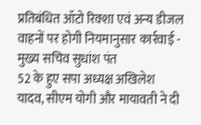प्रतिबंधित ऑटो रिक्शा एवं अन्य डीजल वाहनों पर होगी नियमानुसार कार्रवाई - मुख्य सचिव सुधांश पंत
52 के हुए सपा अध्यक्ष अखिलेश यादव, सीएम योगी और मायावती ने दी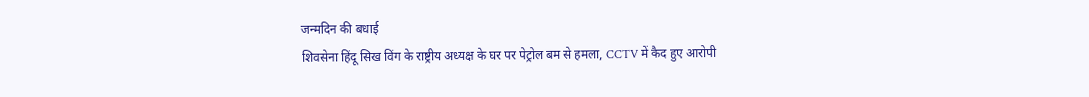जन्मदिन की बधाई
शिवसेना हिंदू सिख विंग के राष्ट्रीय अध्यक्ष के घर पर पेट्रोल बम से हमला, CCTV में कैद हुए आरोपी